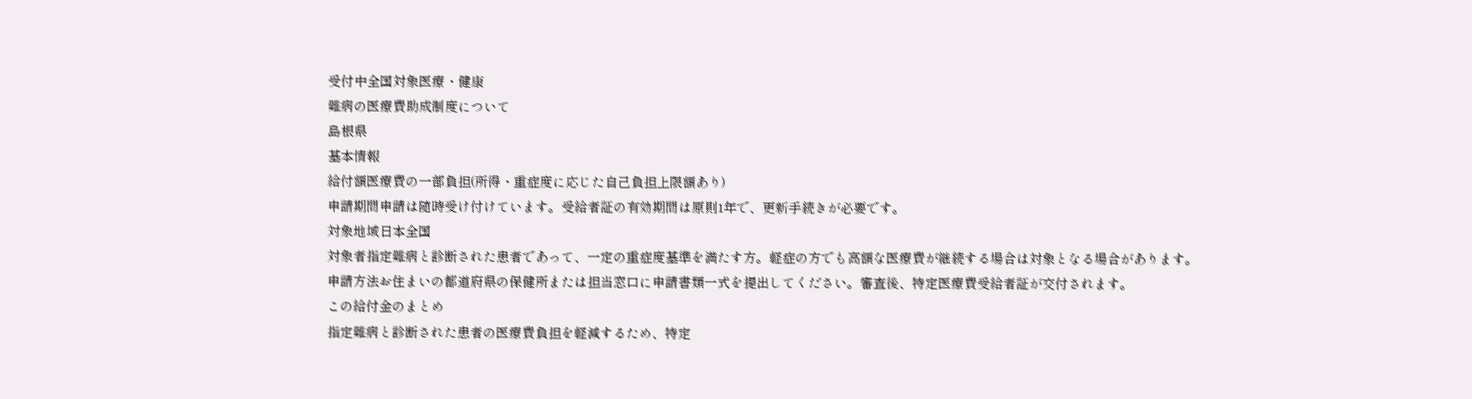受付中全国対象医療・健康
難病の医療費助成制度について
島根県
基本情報
給付額医療費の一部負担(所得・重症度に応じた自己負担上限額あり)
申請期間申請は随時受け付けています。受給者証の有効期間は原則1年で、更新手続きが必要です。
対象地域日本全国
対象者指定難病と診断された患者であって、一定の重症度基準を満たす方。軽症の方でも高額な医療費が継続する場合は対象となる場合があります。
申請方法お住まいの都道府県の保健所または担当窓口に申請書類一式を提出してください。審査後、特定医療費受給者証が交付されます。
この給付金のまとめ
指定難病と診断された患者の医療費負担を軽減するため、特定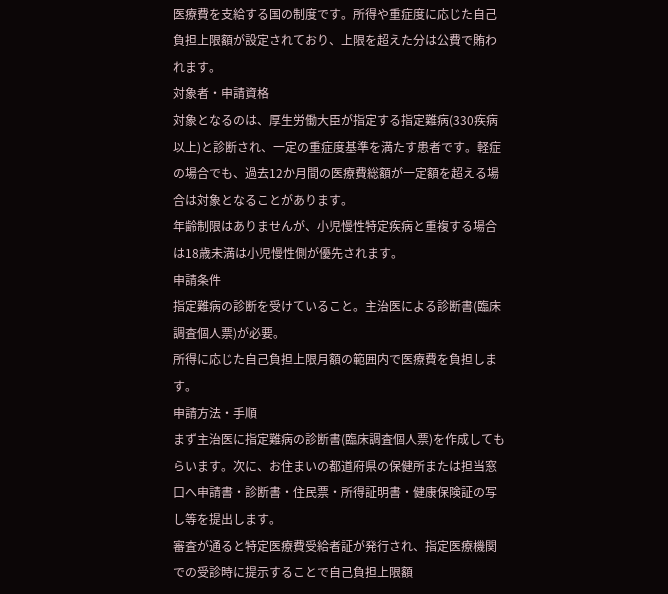医療費を支給する国の制度です。所得や重症度に応じた自己負担上限額が設定されており、上限を超えた分は公費で賄われます。
対象者・申請資格
対象となるのは、厚生労働大臣が指定する指定難病(330疾病以上)と診断され、一定の重症度基準を満たす患者です。軽症の場合でも、過去12か月間の医療費総額が一定額を超える場合は対象となることがあります。
年齢制限はありませんが、小児慢性特定疾病と重複する場合は18歳未満は小児慢性側が優先されます。
申請条件
指定難病の診断を受けていること。主治医による診断書(臨床調査個人票)が必要。
所得に応じた自己負担上限月額の範囲内で医療費を負担します。
申請方法・手順
まず主治医に指定難病の診断書(臨床調査個人票)を作成してもらいます。次に、お住まいの都道府県の保健所または担当窓口へ申請書・診断書・住民票・所得証明書・健康保険証の写し等を提出します。
審査が通ると特定医療費受給者証が発行され、指定医療機関での受診時に提示することで自己負担上限額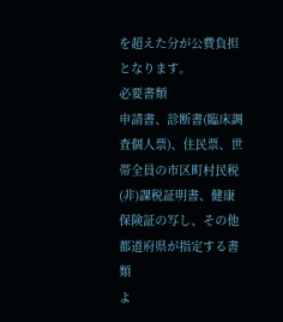を超えた分が公費負担となります。
必要書類
申請書、診断書(臨床調査個人票)、住民票、世帯全員の市区町村民税(非)課税証明書、健康保険証の写し、その他都道府県が指定する書類
よ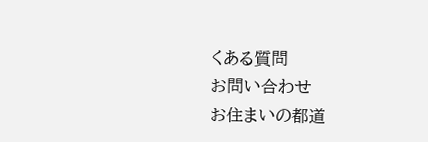くある質問
お問い合わせ
お住まいの都道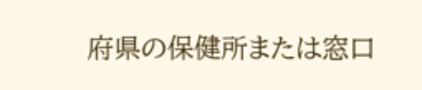府県の保健所または窓口